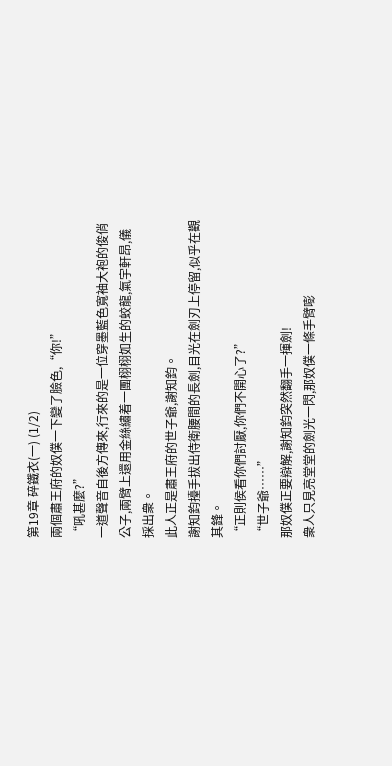第19章 碎鐵衣(一) (1/2)
兩個肅王府的奴僕一下變了臉色,“你!”
“吼甚麼?”
一道聲音自後方傳來,行來的是一位穿墨藍色寬袖大袍的俊俏公子,兩臂上還用金絲繡着一團栩栩如生的蛟龍,氣宇軒昂,儀採出衆。
此人正是肅王府的世子爺,謝知鈞。
謝知鈞擡手拔出侍衛腰間的長劍,目光在劍刃上停留,似乎在觀其鋒。
“正則侯看你們討厭,你們不開心了?”
“世子爺……”
那奴僕正要辯解,謝知鈞突然翻手一揮劍!
衆人只見亮堂堂的劍光一閃,那奴僕一條手臂嘭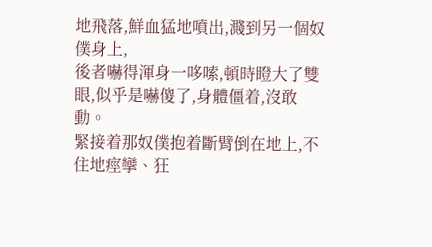地飛落,鮮血猛地噴出,濺到另一個奴僕身上,
後者嚇得渾身一哆嗦,頓時瞪大了雙眼,似乎是嚇傻了,身體僵着,沒敢動。
緊接着那奴僕抱着斷臂倒在地上,不住地痙攣、狂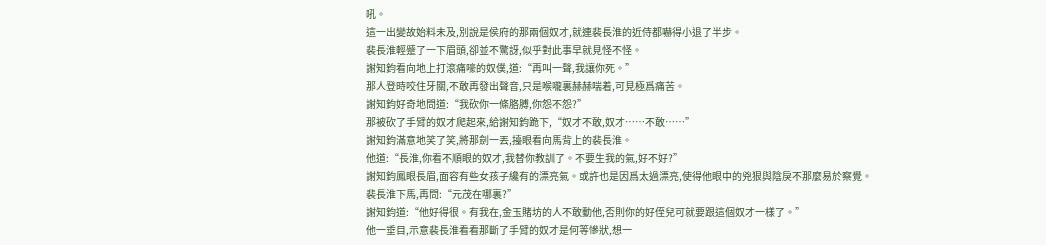吼。
這一出變故始料未及,別說是侯府的那兩個奴才,就連裴長淮的近侍都嚇得小退了半步。
裴長淮輕蹙了一下眉頭,卻並不驚訝,似乎對此事早就見怪不怪。
謝知鈞看向地上打滾痛嚎的奴僕,道:“再叫一聲,我讓你死。”
那人登時咬住牙關,不敢再發出聲音,只是喉嚨裏赫赫喘着,可見極爲痛苦。
謝知鈞好奇地問道:“我砍你一條胳膊,你怨不怨?”
那被砍了手臂的奴才爬起來,給謝知鈞跪下,“奴才不敢,奴才……不敢……”
謝知鈞滿意地笑了笑,將那劍一丟,擡眼看向馬背上的裴長淮。
他道:“長淮,你看不順眼的奴才,我替你教訓了。不要生我的氣,好不好?”
謝知鈞鳳眼長眉,面容有些女孩子纔有的漂亮氣。或許也是因爲太過漂亮,使得他眼中的兇狠與陰戾不那麼易於察覺。
裴長淮下馬,再問:“元茂在哪裏?”
謝知鈞道:“他好得很。有我在,金玉賭坊的人不敢動他,否則你的好侄兒可就要跟這個奴才一樣了。”
他一垂目,示意裴長淮看看那斷了手臂的奴才是何等慘狀,想一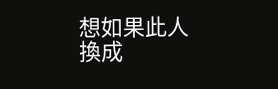想如果此人換成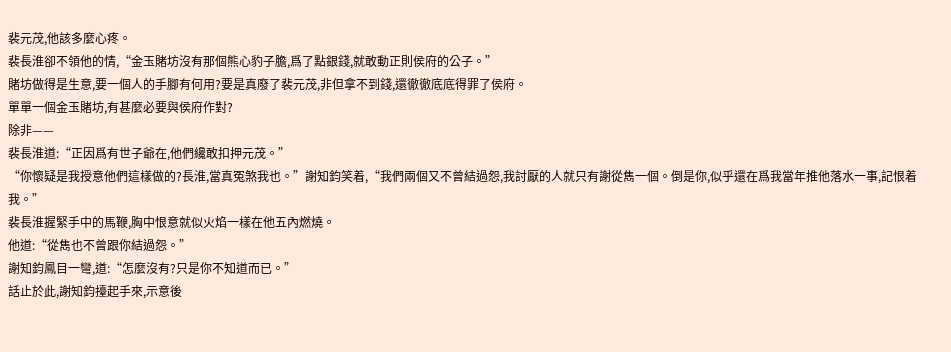裴元茂,他該多麼心疼。
裴長淮卻不領他的情,“金玉賭坊沒有那個熊心豹子膽,爲了點銀錢,就敢動正則侯府的公子。”
賭坊做得是生意,要一個人的手腳有何用?要是真廢了裴元茂,非但拿不到錢,還徹徹底底得罪了侯府。
單單一個金玉賭坊,有甚麼必要與侯府作對?
除非——
裴長淮道:“正因爲有世子爺在,他們纔敢扣押元茂。”
“你懷疑是我授意他們這樣做的?長淮,當真冤煞我也。”謝知鈞笑着,“我們兩個又不曾結過怨,我討厭的人就只有謝從雋一個。倒是你,似乎還在爲我當年推他落水一事,記恨着我。”
裴長淮握緊手中的馬鞭,胸中恨意就似火焰一樣在他五內燃燒。
他道:“從雋也不曾跟你結過怨。”
謝知鈞鳳目一彎,道:“怎麼沒有?只是你不知道而已。”
話止於此,謝知鈞擡起手來,示意後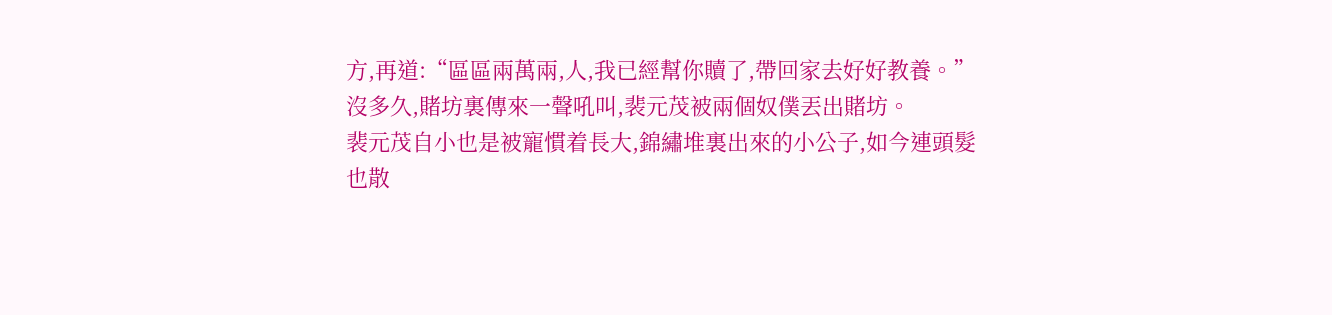方,再道:“區區兩萬兩,人,我已經幫你贖了,帶回家去好好教養。”
沒多久,賭坊裏傳來一聲吼叫,裴元茂被兩個奴僕丟出賭坊。
裴元茂自小也是被寵慣着長大,錦繡堆裏出來的小公子,如今連頭髮也散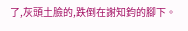了,灰頭土臉的,跌倒在謝知鈞的腳下。